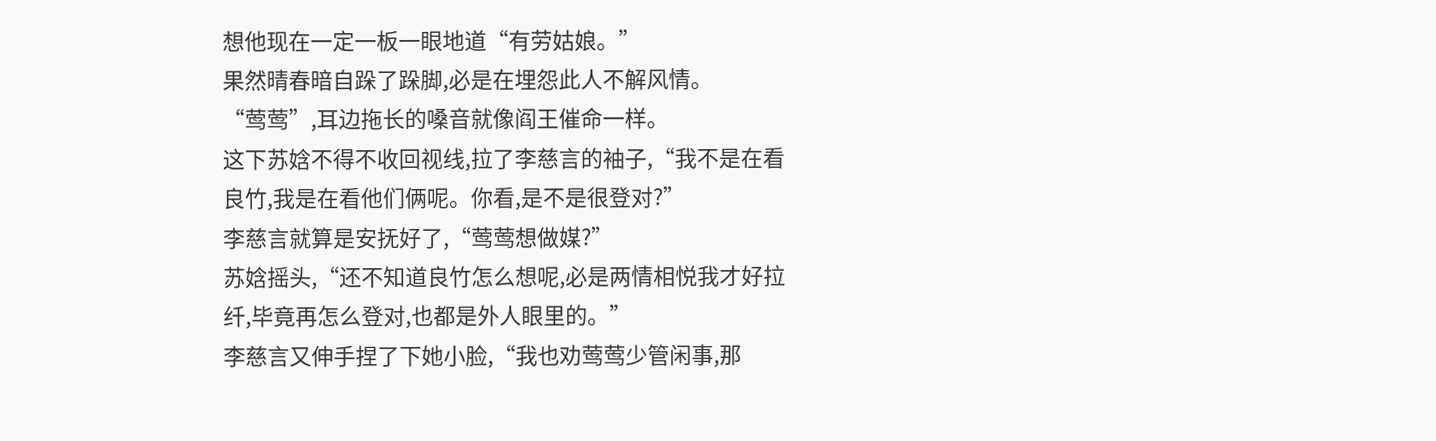想他现在一定一板一眼地道“有劳姑娘。”
果然晴春暗自跺了跺脚,必是在埋怨此人不解风情。
“莺莺”,耳边拖长的嗓音就像阎王催命一样。
这下苏娢不得不收回视线,拉了李慈言的袖子,“我不是在看良竹,我是在看他们俩呢。你看,是不是很登对?”
李慈言就算是安抚好了,“莺莺想做媒?”
苏娢摇头,“还不知道良竹怎么想呢,必是两情相悦我才好拉纤,毕竟再怎么登对,也都是外人眼里的。”
李慈言又伸手捏了下她小脸,“我也劝莺莺少管闲事,那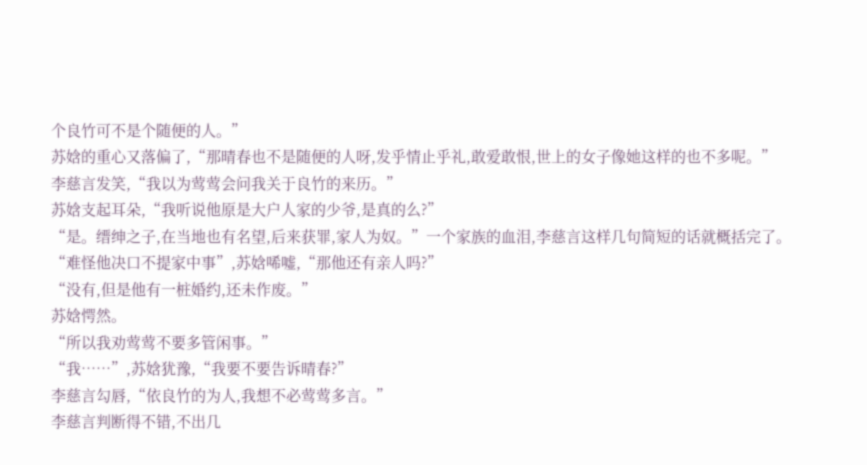个良竹可不是个随便的人。”
苏娢的重心又落偏了,“那晴春也不是随便的人呀,发乎情止乎礼,敢爱敢恨,世上的女子像她这样的也不多呢。”
李慈言发笑,“我以为莺莺会问我关于良竹的来历。”
苏娢支起耳朵,“我听说他原是大户人家的少爷,是真的么?”
“是。缙绅之子,在当地也有名望,后来获罪,家人为奴。”一个家族的血泪,李慈言这样几句简短的话就概括完了。
“难怪他决口不提家中事”,苏娢唏嘘,“那他还有亲人吗?”
“没有,但是他有一桩婚约,还未作废。”
苏娢愕然。
“所以我劝莺莺不要多管闲事。”
“我……”,苏娢犹豫,“我要不要告诉晴春?”
李慈言勾唇,“依良竹的为人,我想不必莺莺多言。”
李慈言判断得不错,不出几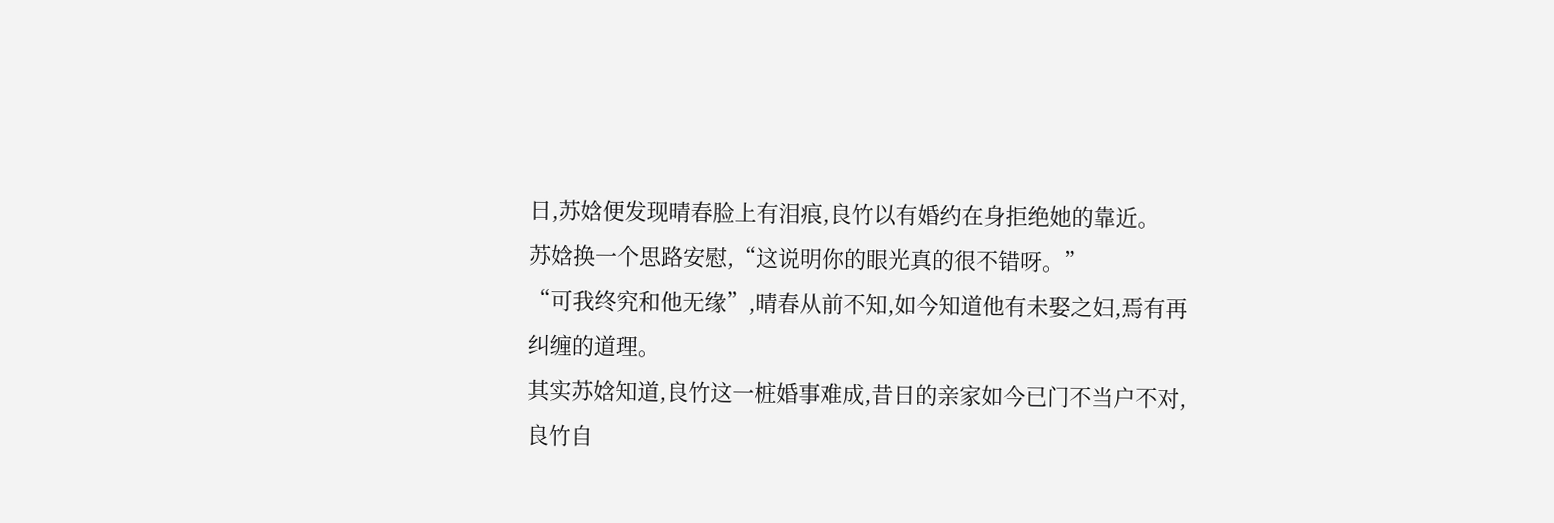日,苏娢便发现晴春脸上有泪痕,良竹以有婚约在身拒绝她的靠近。
苏娢换一个思路安慰,“这说明你的眼光真的很不错呀。”
“可我终究和他无缘”,晴春从前不知,如今知道他有未娶之妇,焉有再纠缠的道理。
其实苏娢知道,良竹这一桩婚事难成,昔日的亲家如今已门不当户不对,良竹自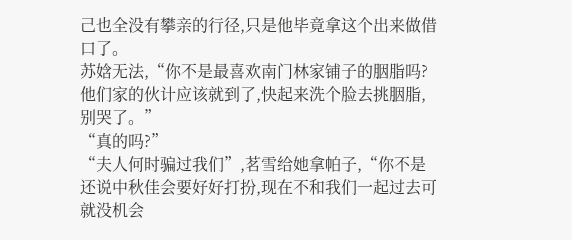己也全没有攀亲的行径,只是他毕竟拿这个出来做借口了。
苏娢无法,“你不是最喜欢南门林家铺子的胭脂吗?他们家的伙计应该就到了,快起来洗个脸去挑胭脂,别哭了。”
“真的吗?”
“夫人何时骗过我们”,茗雪给她拿帕子,“你不是还说中秋佳会要好好打扮,现在不和我们一起过去可就没机会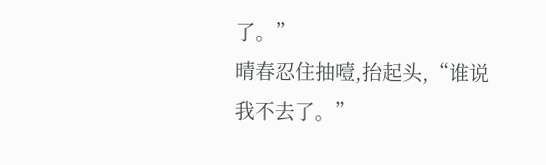了。”
晴春忍住抽噎,抬起头,“谁说我不去了。”